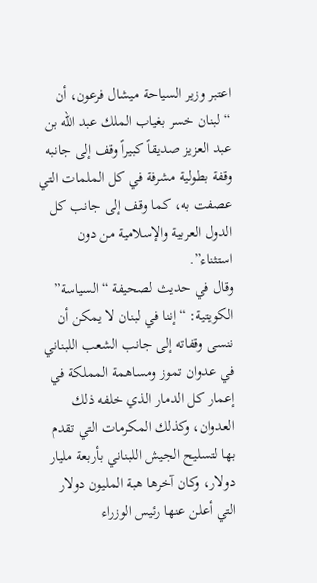اعتبر وزير السياحة ميشال فرعون، أن “لبنان خسر بغياب الملك عبد الله بن عبد العزيز صديقاً كبيراً وقف إلى جانبه وقفة بطولية مشرفة في كل الملمات التي عصفت به، كما وقف إلى جانب كل الدول العربية والإسلامية من دون استثناء”.
وقال في حديث لصحيفة “السياسة” الكويتية: “إننا في لبنان لا يمكن أن ننسى وقفاته إلى جانب الشعب اللبناني في عدوان تموز ومساهمة المملكة في إعمار كل الدمار الذي خلفه ذلك العدوان، وكذلك المكرمات التي تقدم بها لتسليح الجيش اللبناني بأربعة مليار دولار، وكان آخرها هبة المليون دولار التي أعلن عنها رئيس الوزراء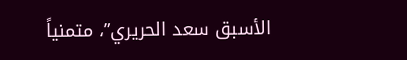الأسبق سعد الحريري”، متمنياً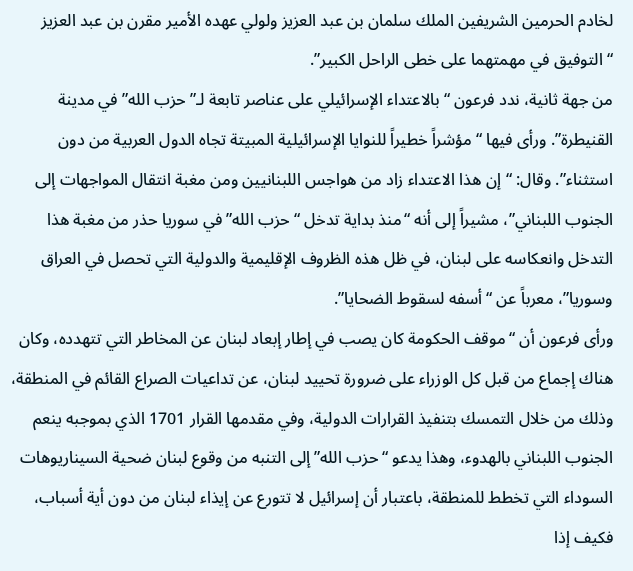لخادم الحرمين الشريفين الملك سلمان بن عبد العزيز ولولي عهده الأمير مقرن بن عبد العزيز “التوفيق في مهمتهما على خطى الراحل الكبير”.
من جهة ثانية، ندد فرعون “بالاعتداء الإسرائيلي على عناصر تابعة لـ”حزب الله” في مدينة القنيطرة”. ورأى فيها “مؤشراً خطيراً للنوايا الإسرائيلية المبيتة تجاه الدول العربية من دون استثناء”. وقال: “إن هذا الاعتداء زاد من هواجس اللبنانيين ومن مغبة انتقال المواجهات إلى الجنوب اللبناني”، مشيراً إلى أنه “منذ بداية تدخل “حزب الله” في سوريا حذر من مغبة هذا التدخل وانعكاسه على لبنان، في ظل هذه الظروف الإقليمية والدولية التي تحصل في العراق وسوريا”، معرباً عن “أسفه لسقوط الضحايا”.
ورأى فرعون أن “موقف الحكومة كان يصب في إطار إبعاد لبنان عن المخاطر التي تتهدده، وكان هناك إجماع من قبل كل الوزراء على ضرورة تحييد لبنان، عن تداعيات الصراع القائم في المنطقة، وذلك من خلال التمسك بتنفيذ القرارات الدولية، وفي مقدمها القرار 1701 الذي بموجبه ينعم الجنوب اللبناني بالهدوء، وهذا يدعو “حزب الله” إلى التنبه من وقوع لبنان ضحية السيناريوهات السوداء التي تخطط للمنطقة، باعتبار أن إسرائيل لا تتورع عن إيذاء لبنان من دون أية أسباب، فكيف إذا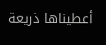أعطيناها ذريعة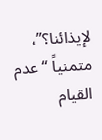لإيذائنا؟”، متمنياً “عدم القيام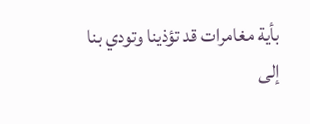بأية مغامرات قد تؤذينا وتودي بنا إلى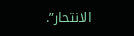الانتحار”.